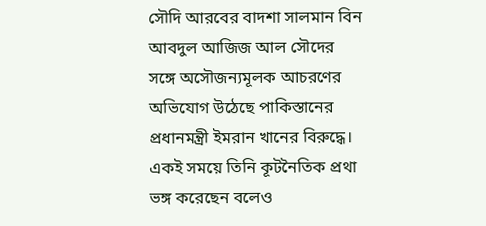সৌদি আরবের বাদশা সালমান বিন আবদুল আজিজ আল সৌদের সঙ্গে অসৌজন্যমূলক আচরণের অভিযোগ উঠেছে পাকিস্তানের প্রধানমন্ত্রী ইমরান খানের বিরুদ্ধে। একই সময়ে তিনি কূটনৈতিক প্রথা ভঙ্গ করেছেন বলেও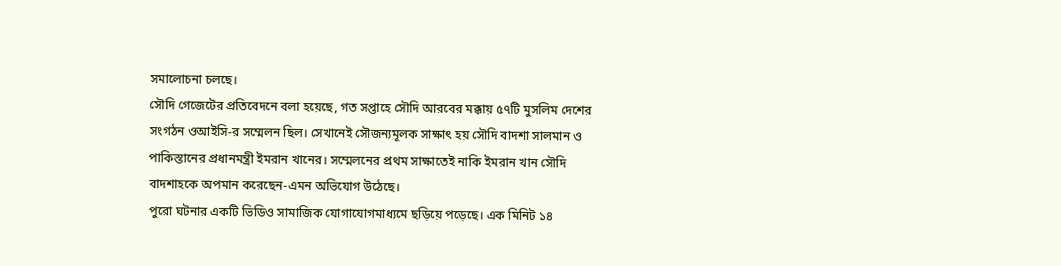সমালোচনা চলছে।
সৌদি গেজেটের প্রতিবেদনে বলা হয়েছে, গত সপ্তাহে সৌদি আরবের মক্কায় ৫৭টি মুসলিম দেশের সংগঠন ওআইসি-র সম্মেলন ছিল। সেখানেই সৌজন্যমূলক সাক্ষাৎ হয় সৌদি বাদশা সালমান ও পাকিস্তানের প্রধানমন্ত্রী ইমরান খানের। সম্মেলনের প্রথম সাক্ষাতেই নাকি ইমরান খান সৌদি বাদশাহকে অপমান করেছেন-এমন অভিযোগ উঠেছে।
পুরো ঘটনার একটি ভিডিও সামাজিক যোগাযোগমাধ্যমে ছড়িয়ে পড়েছে। এক মিনিট ১৪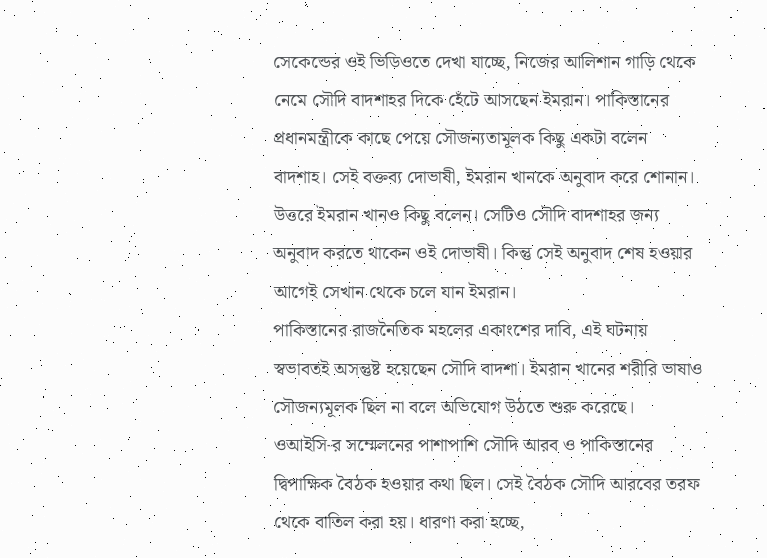সেকেন্ডের ওই ভিডিওতে দেখা যাচ্ছে, নিজের আলিশান গাড়ি থেকে নেমে সৌদি বাদশাহর দিকে হেঁটে আসছেন ইমরান। পাকিস্তানের প্রধানমন্ত্রীকে কাছে পেয়ে সৌজন্যতামূলক কিছু একটা বলেন বাদশাহ। সেই বক্তব্য দোভাষী, ইমরান খানকে অনুবাদ করে শোনান। উত্তরে ইমরান খানও কিছু বলেন। সেটিও সৌদি বাদশাহর জন্য অনুবাদ করতে থাকেন ওই দোভাষী। কিন্তু সেই অনুবাদ শেষ হওয়ার আগেই সেখান থেকে চলে যান ইমরান।
পাকিস্তানের রাজনৈতিক মহলের একাংশের দাবি, এই ঘটনায় স্বভাবতই অসন্তুষ্ট হয়েছেন সৌদি বাদশা। ইমরান খানের শরীরি ভাষাও সৌজন্যমূলক ছিল না বলে অভিযোগ উঠতে শুরু করেছে।
ওআইসি-র সম্মেলনের পাশাপাশি সৌদি আরব ও পাকিস্তানের দ্বিপাক্ষিক বৈঠক হওয়ার কথা ছিল। সেই বৈঠক সৌদি আরবের তরফ থেকে বাতিল করা হয়। ধারণা করা হচ্ছে,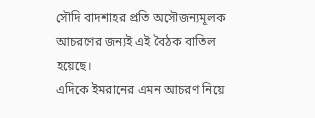সৌদি বাদশাহর প্রতি অসৌজন্যমূলক আচরণের জন্যই এই বৈঠক বাতিল হয়েছে।
এদিকে ইমরানের এমন আচরণ নিয়ে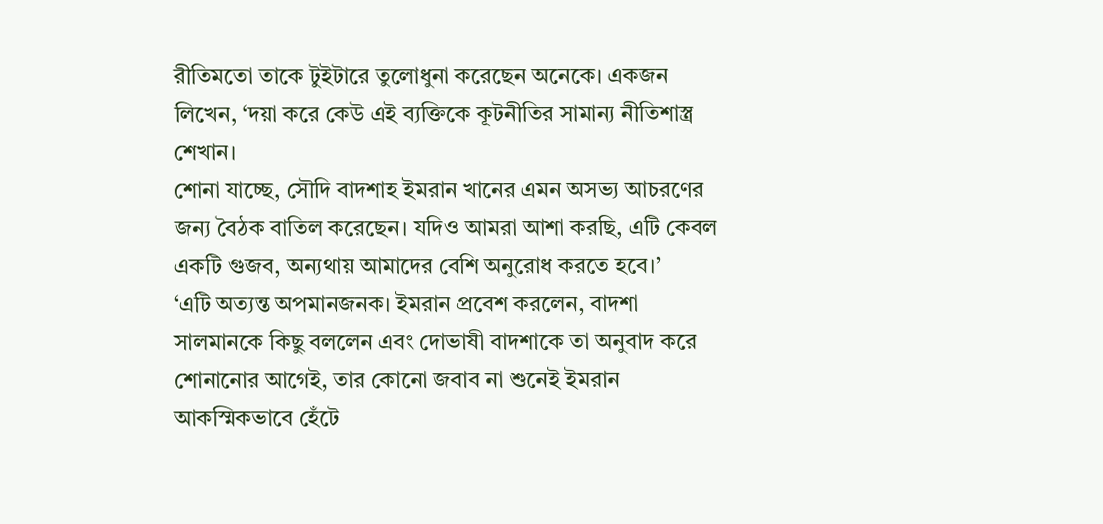রীতিমতো তাকে টুইটারে তুলোধুনা করেছেন অনেকে। একজন লিখেন, ‘দয়া করে কেউ এই ব্যক্তিকে কূটনীতির সামান্য নীতিশাস্ত্র শেখান।
শোনা যাচ্ছে, সৌদি বাদশাহ ইমরান খানের এমন অসভ্য আচরণের জন্য বৈঠক বাতিল করেছেন। যদিও আমরা আশা করছি, এটি কেবল একটি গুজব, অন্যথায় আমাদের বেশি অনুরোধ করতে হবে।’
‘এটি অত্যন্ত অপমানজনক। ইমরান প্রবেশ করলেন, বাদশা সালমানকে কিছু বললেন এবং দোভাষী বাদশাকে তা অনুবাদ করে শোনানোর আগেই, তার কোনো জবাব না শুনেই ইমরান আকস্মিকভাবে হেঁটে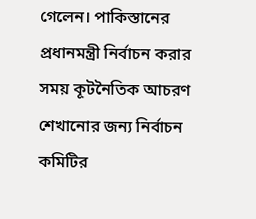গেলেন। পাকিস্তানের প্রধানমন্ত্রী নির্বাচন করার সময় কূটনৈতিক আচরণ শেখানোর জন্য নির্বাচন কমিটির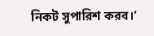নিকট সুপারিশ করব।’